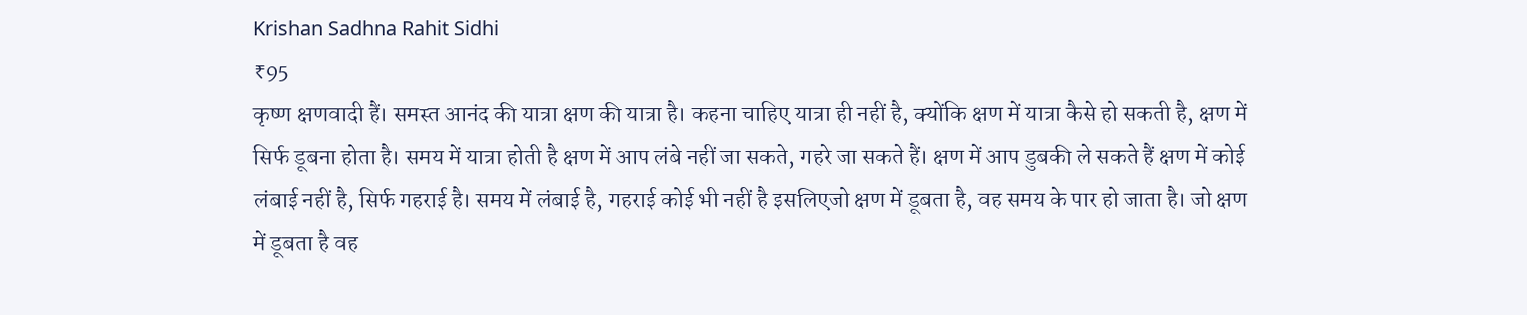Krishan Sadhna Rahit Sidhi
₹95
कृष्‍ण क्षणवादी हैं। समस्‍त आनंद की यात्रा क्षण की यात्रा है। कहना चाहिए यात्रा ही नहीं है, क्‍योंकि क्षण में यात्रा कैसे हो सकती है, क्षण में सिर्फ डूबना होता है। समय में यात्रा होती है क्षण में आप लंबे नहीं जा सकते, गहरे जा सकते हैं। क्षण में आप डुबकी ले सकते हैं क्षण में कोई लंबाई नहीं है, सिर्फ गहराई है। समय में लंबाई है, गहराई कोई भी नहीं है इसलिएजो क्षण में डूबता है, वह समय के पार हो जाता है। जो क्षण में डूबता है वह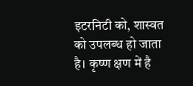इटरनिटी को, शास्‍वत को उपलब्‍ध हो जाता है। कृष्‍ण क्षण में है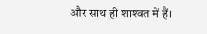और साथ ही शाश्‍वत में हैं।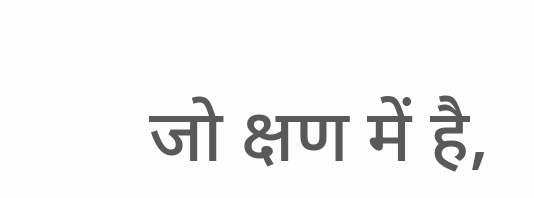जो क्षण में है,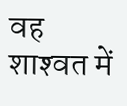वह शाश्‍वत में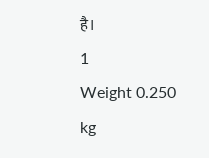है।
1
Weight 0.250 kg